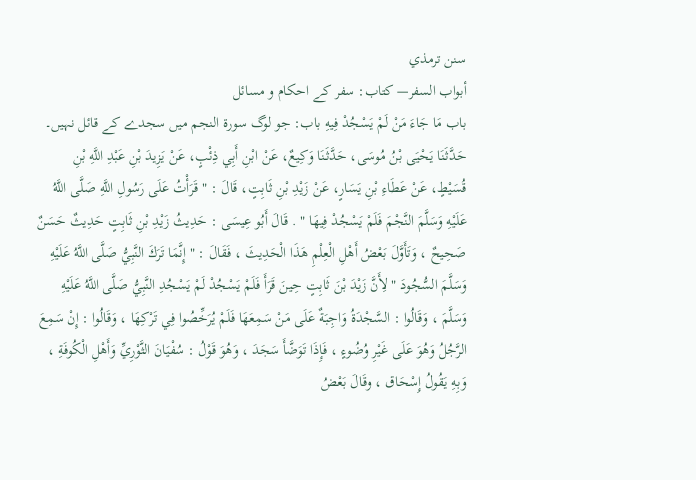سنن ترمذي
أبواب السفر— کتاب: سفر کے احکام و مسائل
باب مَا جَاءَ مَنْ لَمْ يَسْجُدْ فِيهِ باب: جو لوگ سورۃ النجم میں سجدے کے قائل نہیں۔
حَدَّثَنَا يَحْيَى بْنُ مُوسَى، حَدَّثَنَا وَكِيعٌ، عَنْ ابْنِ أَبِي ذِئْبٍ، عَنْ يَزِيدَ بْنِ عَبْدِ اللَّهِ بْنِ قُسَيْطٍ، عَنْ عَطَاءِ بْنِ يَسَارٍ، عَنْ زَيْدِ بْنِ ثَابِتٍ، قَالَ : " قَرَأْتُ عَلَى رَسُولِ اللَّهِ صَلَّى اللَّهُ عَلَيْهِ وَسَلَّمَ النَّجْمَ فَلَمْ يَسْجُدْ فِيهَا " . قَالَ أَبُو عِيسَى : حَدِيثُ زَيْدِ بْنِ ثَابِتٍ حَدِيثٌ حَسَنٌ صَحِيحٌ ، وَتَأَوَّلَ بَعْضُ أَهْلِ الْعِلْمِ هَذَا الْحَدِيثَ ، فَقَالَ : " إِنَّمَا تَرَكَ النَّبِيُّ صَلَّى اللَّهُ عَلَيْهِ وَسَلَّمَ السُّجُودَ " لِأَنَّ زَيْدَ بْنَ ثَابِتٍ حِينَ قَرَأَ فَلَمْ يَسْجُدْ لَمْ يَسْجُدِ النَّبِيُّ صَلَّى اللَّهُ عَلَيْهِ وَسَلَّمَ ، وَقَالُوا : السَّجْدَةُ وَاجِبَةٌ عَلَى مَنْ سَمِعَهَا فَلَمْ يُرَخِّصُوا فِي تَرْكِهَا ، وَقَالُوا : إِنْ سَمِعَ الرَّجُلُ وَهُوَ عَلَى غَيْرِ وُضُوءٍ ، فَإِذَا تَوَضَّأَ سَجَدَ ، وَهُوَ قَوْلُ : سُفْيَانَ الثَّوْرِيِّ وَأَهْلِ الْكُوفَةِ ، وَبِهِ يَقُولُ إِسْحَاق ، وقَالَ بَعْضُ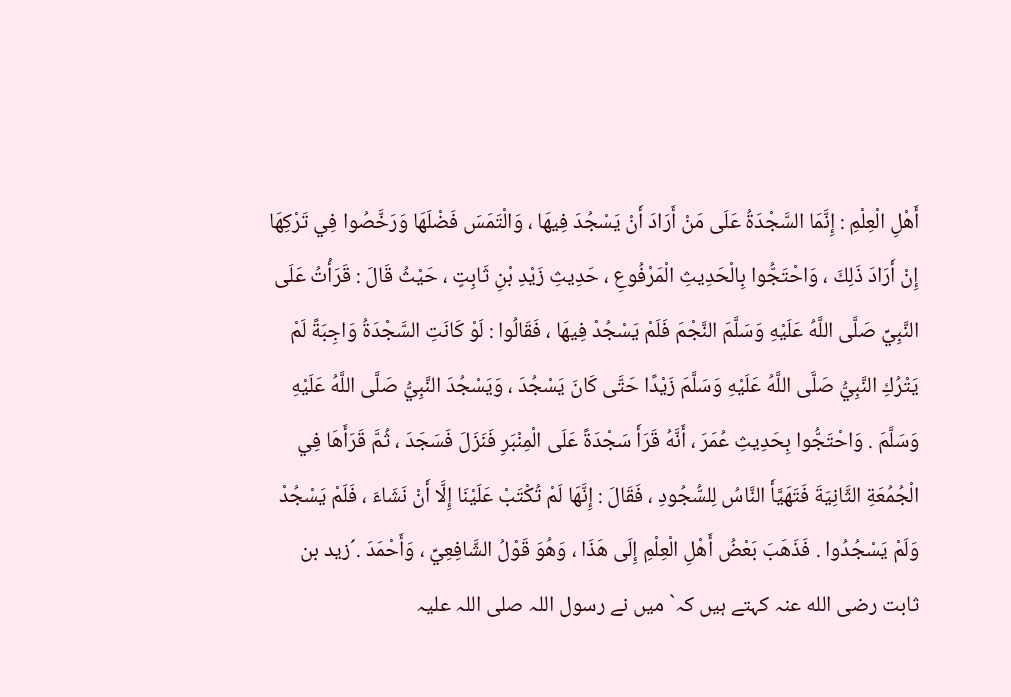أَهْلِ الْعِلْمِ : إِنَّمَا السَّجْدَةُ عَلَى مَنْ أَرَادَ أَنْ يَسْجُدَ فِيهَا ، وَالْتَمَسَ فَضْلَهَا وَرَخَّصُوا فِي تَرْكِهَا إِنْ أَرَادَ ذَلِكَ ، وَاحْتَجُّوا بِالْحَدِيثِ الْمَرْفُوعِ ، حَدِيثِ زَيْدِ بْنِ ثَابِتٍ ، حَيْثُ قَالَ : قَرَأْتُ عَلَى النَّبِيِّ صَلَّى اللَّهُ عَلَيْهِ وَسَلَّمَ النَّجْمَ فَلَمْ يَسْجُدْ فِيهَا ، فَقَالُوا : لَوْ كَانَتِ السَّجْدَةُ وَاجِبَةً لَمْ يَتْرُكِ النَّبِيُّ صَلَّى اللَّهُ عَلَيْهِ وَسَلَّمَ زَيْدًا حَتَّى كَانَ يَسْجُدَ ، وَيَسْجُدَ النَّبِيُّ صَلَّى اللَّهُ عَلَيْهِ وَسَلَّمَ . وَاحْتَجُّوا بِحَدِيثِ عُمَرَ ، أَنَّهُ قَرَأَ سَجْدَةً عَلَى الْمِنْبَرِ فَنَزَلَ فَسَجَدَ ، ثُمَّ قَرَأَهَا فِي الْجُمُعَةِ الثَّانِيَةَ فَتَهَيَّأَ النَّاسُ لِلسُّجُودِ ، فَقَالَ : إِنَّهَا لَمْ تُكْتَبْ عَلَيْنَا إِلَّا أَنْ نَشَاءَ ، فَلَمْ يَسْجُدْ وَلَمْ يَسْجُدُوا . فَذَهَبَ بَعْضُ أَهْلِ الْعِلْمِ إِلَى هَذَا ، وَهُوَ قَوْلُ الشَّافِعِيِّ ، وَأَحْمَدَ .´زید بن ثابت رضی الله عنہ کہتے ہیں کہ` میں نے رسول اللہ صلی اللہ علیہ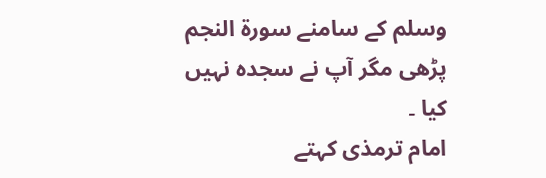وسلم کے سامنے سورۃ النجم پڑھی مگر آپ نے سجدہ نہیں کیا ۔
امام ترمذی کہتے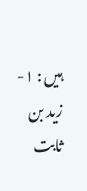ہیں : ۱- زید بن ثابت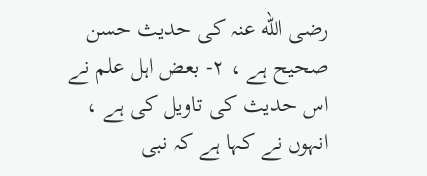رضی الله عنہ کی حدیث حسن صحیح ہے ، ۲- بعض اہل علم نے اس حدیث کی تاویل کی ہے ، انہوں نے کہا ہے کہ نبی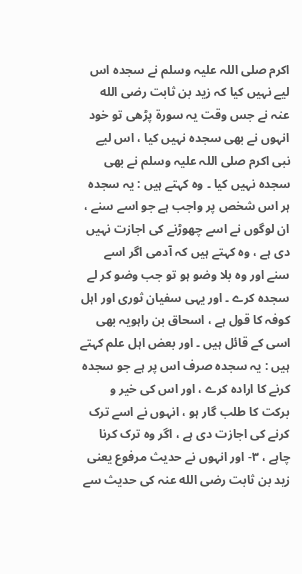اکرم صلی اللہ علیہ وسلم نے سجدہ اس لیے نہیں کیا کہ زید بن ثابت رضی الله عنہ نے جس وقت یہ سورۃ پڑھی تو خود انہوں نے بھی سجدہ نہیں کیا ، اس لیے نبی اکرم صلی اللہ علیہ وسلم نے بھی سجدہ نہیں کیا ۔ وہ کہتے ہیں : یہ سجدہ ہر اس شخص پر واجب ہے جو اسے سنے ، ان لوگوں نے اسے چھوڑنے کی اجازت نہیں دی ہے ، وہ کہتے ہیں کہ آدمی اگر اسے سنے اور وہ بلا وضو ہو تو جب وضو کر لے سجدہ کرے ۔ اور یہی سفیان ثوری اور اہل کوفہ کا قول ہے ، اسحاق بن راہویہ بھی اسی کے قائل ہیں ۔ اور بعض اہل علم کہتے ہیں : یہ سجدہ صرف اس پر ہے جو سجدہ کرنے کا ارادہ کرے ، اور اس کی خیر و برکت کا طلب گار ہو ، انہوں نے اسے ترک کرنے کی اجازت دی ہے ، اگر وہ ترک کرنا چاہے ، ۳- اور انہوں نے حدیث مرفوع یعنی زید بن ثابت رضی الله عنہ کی حدیث سے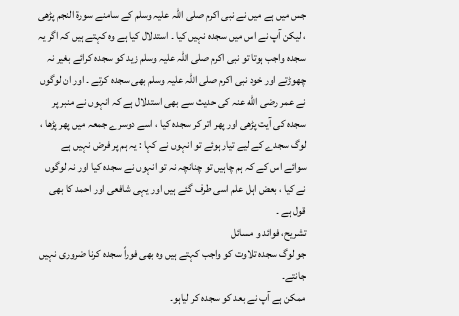جس میں ہے میں نے نبی اکرم صلی اللہ علیہ وسلم کے سامنے سورۃ النجم پڑھی ، لیکن آپ نے اس میں سجدہ نہیں کیا ۔ استدلال کیا ہے وہ کہتے ہیں کہ اگر یہ سجدہ واجب ہوتا تو نبی اکرم صلی اللہ علیہ وسلم زید کو سجدہ کرائے بغیر نہ چھوڑتے اور خود نبی اکرم صلی اللہ علیہ وسلم بھی سجدہ کرتے ۔ اور ان لوگوں نے عمر رضی الله عنہ کی حدیث سے بھی استدلال ہے کہ انہوں نے منبر پر سجدہ کی آیت پڑھی اور پھر اتر کر سجدہ کیا ، اسے دوسرے جمعہ میں پھر پڑھا ، لوگ سجدے کے لیے تیار ہوئے تو انہوں نے کہا : یہ ہم پر فرض نہیں ہے سوائے اس کے کہ ہم چاہیں تو چنانچہ نہ تو انہوں نے سجدہ کیا اور نہ لوگوں نے کیا ، بعض اہل علم اسی طرف گئے ہیں اور یہی شافعی اور احمد کا بھی قول ہے ۔
تشریح، فوائد و مسائل
جو لوگ سجدہ تلاوت کو واجب کہتے ہیں وہ بھی فوراً سجدہ کرنا ضروری نہیں جانتے۔
ممکن ہے آپ نے بعد کو سجدہ کر لیاہو۔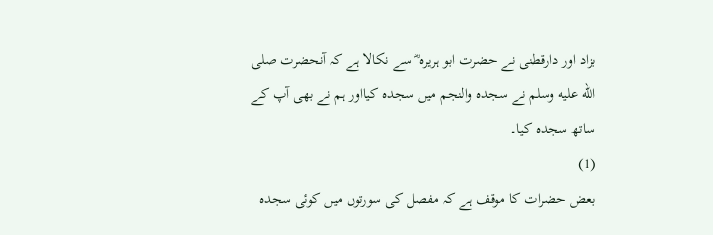بزاد اور دارقطنی نے حضرت ابو ہریرہ ؓ سے نکالا ہے کہ آنحضرت صلى الله عليه وسلم نے سجدہ والنجم میں سجدہ کیااور ہم نے بھی آپ کے ساتھ سجدہ کیا۔
(1)
بعض حضرات کا موقف ہے کہ مفصل کی سورتوں میں کوئی سجدہ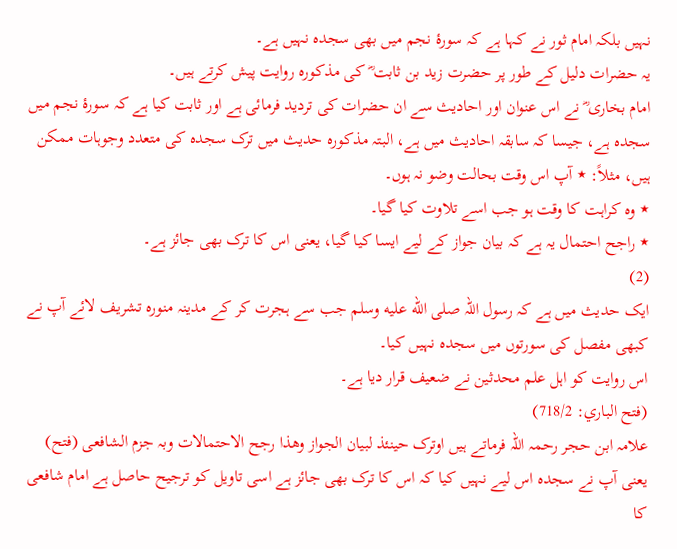نہیں بلکہ امام ثور نے کہا ہے کہ سورۂ نجم میں بھی سجدہ نہیں ہے۔
یہ حضرات دلیل کے طور پر حضرت زید بن ثابت ؓ کی مذکورہ روایت پیش کرتے ہیں۔
امام بخاری ؓ نے اس عنوان اور احادیث سے ان حضرات کی تردید فرمائی ہے اور ثابت کیا ہے کہ سورۂ نجم میں سجدہ ہے، جیسا کہ سابقہ احادیث میں ہے، البتہ مذکورہ حدیث میں ترک سجدہ کی متعدد وجوہات ممکن ہیں، مثلاً: ٭ آپ اس وقت بحالت وضو نہ ہوں۔
٭ وہ کراہت کا وقت ہو جب اسے تلاوت کیا گیا۔
٭ راجح احتمال یہ ہے کہ بیان جواز کے لیے ایسا کیا گیا، یعنی اس کا ترک بھی جائز ہے۔
(2)
ایک حدیث میں ہے کہ رسول اللہ صلى الله عليه وسلم جب سے ہجرت کر کے مدینہ منورہ تشریف لائے آپ نے کبھی مفصل کی سورتوں میں سجدہ نہیں کیا۔
اس روایت کو اہل علم محدثین نے ضعیف قرار دیا ہے۔
(فتح الباري: 718/2)
علامہ ابن حجر رحمہ اللہ فرماتے ہیں اوترک حینئذ لبیان الجواز وھذا رجح الاحتمالات وبہ جزم الشافعی (فتح)
یعنی آپ نے سجدہ اس لیے نہیں کیا کہ اس کا ترک بھی جائز ہے اسی تاویل کو ترجیح حاصل ہے امام شافعی کا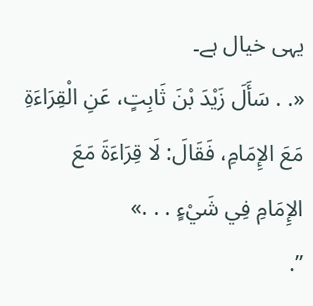یہی خیال ہے۔
«. . سَأَلَ زَيْدَ بْنَ ثَابِتٍ، عَنِ الْقِرَاءَةِ مَعَ الإِمَامِ، فَقَالَ: لَا قِرَاءَةَ مَعَ الإِمَامِ فِي شَيْءٍ . . .»
”.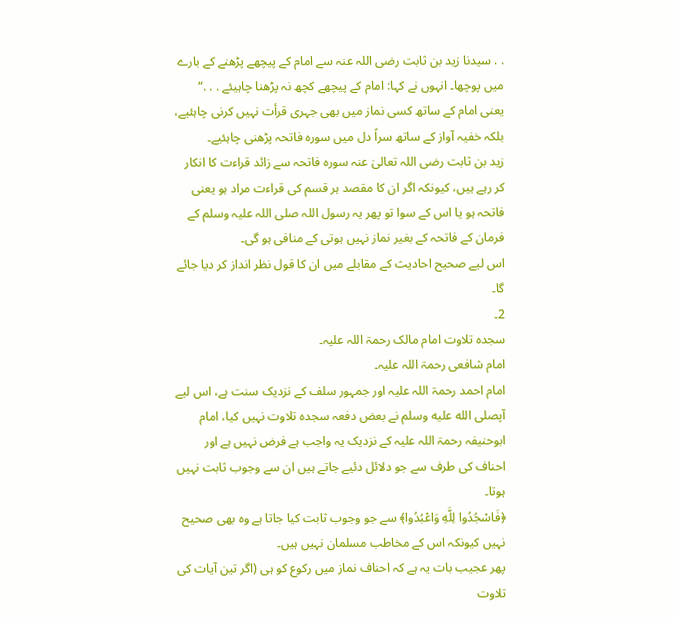. . سیدنا زید بن ثابت رضی اللہ عنہ سے امام کے پیچھے پڑھنے کے بارے میں پوچھا۔ انہوں نے کہا: امام کے پیچھے کچھ نہ پڑھنا چاہیئے . . .“
یعنی امام کے ساتھ کسی نماز میں بھی جہری قرأت نہیں کرنی چاہئیے، بلکہ خفیہ آواز کے ساتھ سراً دل میں سورہ فاتحہ پڑھنی چاہئیے۔
زید بن ثابت رضی اللہ تعالیٰ عنہ سورہ فاتحہ سے زائد قراءت کا انکار کر رہے ہیں، کیونکہ اگر ان کا مقصد ہر قسم کی قراءت مراد ہو یعنی فاتحہ ہو یا اس کے سوا تو پھر یہ رسول اللہ صلی اللہ علیہ وسلم کے فرمان کے فاتحہ کے بغیر نماز نہیں ہوتی کے منافی ہو گی۔
اس لیے صحیح احادیث کے مقابلے میں ان کا قول نظر انداز کر دیا جائے گا۔
2۔
سجدہ تلاوت امام مالک رحمۃ اللہ علیہ۔
امام شافعی رحمۃ اللہ علیہ۔
امام احمد رحمۃ اللہ علیہ اور جمہور سلف کے نزدیک سنت ہے، اس لیے آپصلى الله عليه وسلم نے بعض دفعہ سجدہ تلاوت نہیں کیا، امام ابوحنیفہ رحمۃ اللہ علیہ کے نزدیک یہ واجب ہے فرض نہیں ہے اور احناف کی طرف سے جو دلائل دئیے جاتے ہیں ان سے وجوب ثابت نہیں ہوتا۔
﴿فَاسْجُدُوا لِلَّهِ وَاعْبُدُوا﴾ سے جو وجوب ثابت کیا جاتا ہے وہ بھی صحیح نہیں کیونکہ اس کے مخاطب مسلمان نہیں ہیں۔
پھر عجیب بات یہ ہے کہ احناف نماز میں رکوع کو ہی (اگر تین آیات کی تلاوت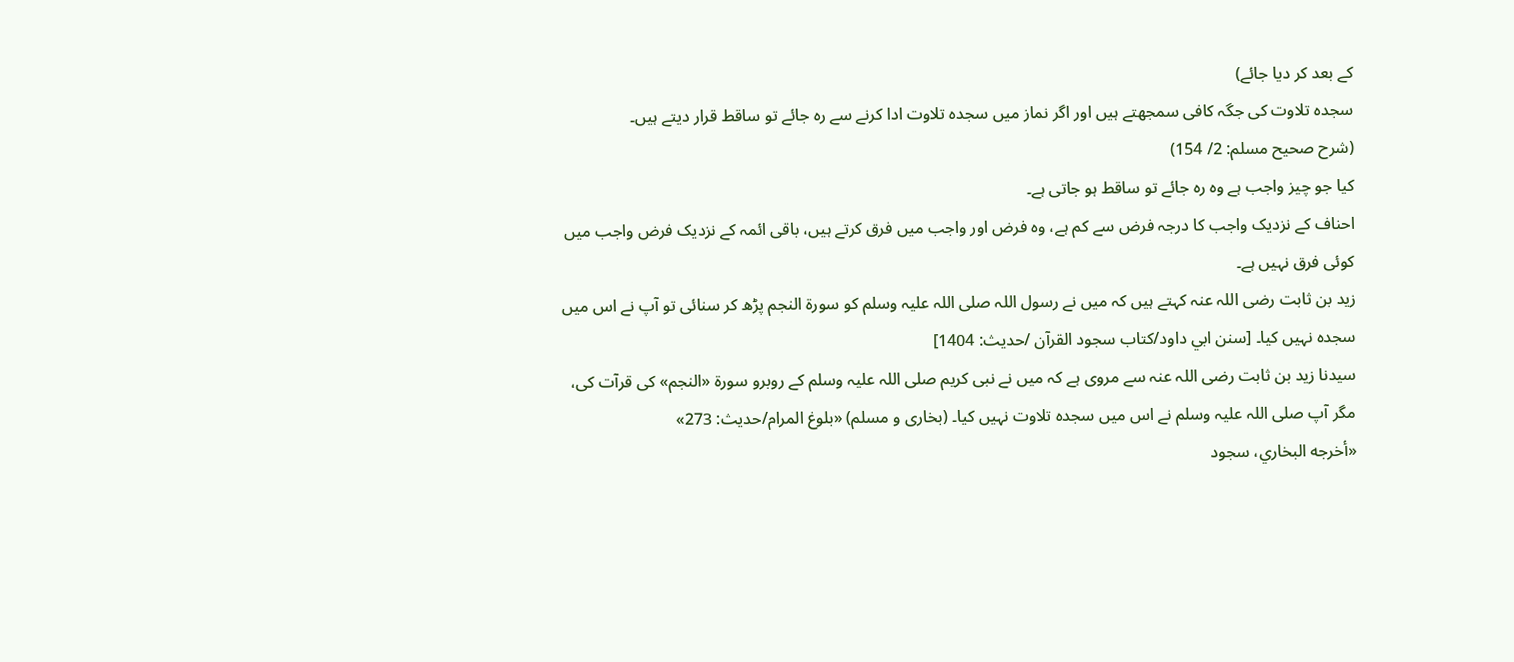کے بعد کر دیا جائے)
سجدہ تلاوت کی جگہ کافی سمجھتے ہیں اور اگر نماز میں سجدہ تلاوت ادا کرنے سے رہ جائے تو ساقط قرار دیتے ہیں۔
(شرح صحیح مسلم: 2/ 154)
کیا جو چیز واجب ہے وہ رہ جائے تو ساقط ہو جاتی ہے۔
احناف کے نزدیک واجب کا درجہ فرض سے کم ہے، وہ فرض اور واجب میں فرق کرتے ہیں، باقی ائمہ کے نزدیک فرض واجب میں کوئی فرق نہیں ہے۔
زید بن ثابت رضی اللہ عنہ کہتے ہیں کہ میں نے رسول اللہ صلی اللہ علیہ وسلم کو سورۃ النجم پڑھ کر سنائی تو آپ نے اس میں سجدہ نہیں کیا۔ [سنن ابي داود/كتاب سجود القرآن /حدیث: 1404]
سیدنا زید بن ثابت رضی اللہ عنہ سے مروی ہے کہ میں نے نبی کریم صلی اللہ علیہ وسلم کے روبرو سورۃ «النجم» کی قرآت کی، مگر آپ صلی اللہ علیہ وسلم نے اس میں سجدہ تلاوت نہیں کیا۔ (بخاری و مسلم) «بلوغ المرام/حدیث: 273»
«أخرجه البخاري، سجود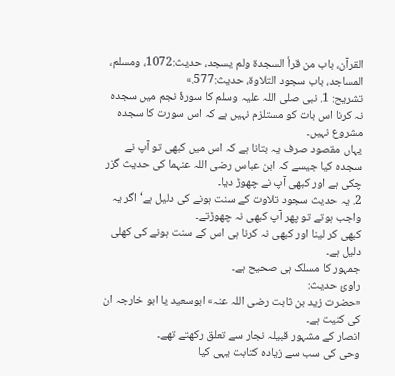القرآن، باب من قرأ السجدة ولم يسجد، حديث:1072، ومسلم، المساجد، باب سجود التلاوة، حديث:577.»
تشریح: 1. نبی صلی اللہ علیہ وسلم کا سورۂ نجم میں سجدہ نہ کرنا اس بات کو مستلزم نہیں ہے کہ اس سورت کا سجدہ مشروع نہیں۔
یہاں مقصود صرف یہ بتانا ہے کہ اس میں کبھی تو آپ نے سجدہ کیا جیسے کہ ابن عباس رضی اللہ عنہما کی حدیث گزر چکی ہے اور کبھی آپ نے چھوڑ دیا۔
2. یہ حدیث سجود تلاوت کے سنت ہونے کی دلیل ہے‘ اگر یہ واجب ہوتے تو پھر آپ کبھی نہ چھوڑتے۔
کبھی کر لینا اور کبھی نہ کرنا ہی اس کے سنت ہونے کی کھلی دلیل ہے۔
جمہور کا مسلک ہی صحیح ہے۔
راویٔ حدیث:
«حضرت زید بن ثابت رضی اللہ عنہ» ابوسعید یا ابو خارجہ ان کی کنیت ہے۔
انصار کے مشہور قبیلہ نجار سے تعلق رکھتے تھے۔
وحی کی سب سے زیادہ کتابت یہی کیا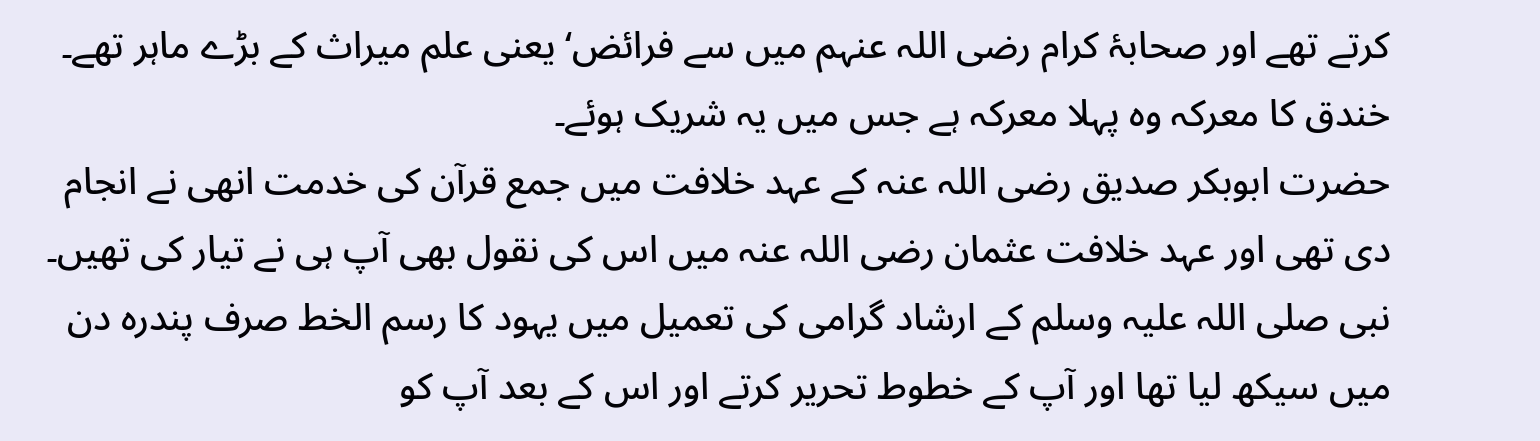کرتے تھے اور صحابۂ کرام رضی اللہ عنہم میں سے فرائض‘ یعنی علم میراث کے بڑے ماہر تھے۔
خندق کا معرکہ وہ پہلا معرکہ ہے جس میں یہ شریک ہوئے۔
حضرت ابوبکر صدیق رضی اللہ عنہ کے عہد خلافت میں جمع قرآن کی خدمت انھی نے انجام دی تھی اور عہد خلافت عثمان رضی اللہ عنہ میں اس کی نقول بھی آپ ہی نے تیار کی تھیں۔
نبی صلی اللہ علیہ وسلم کے ارشاد گرامی کی تعمیل میں یہود کا رسم الخط صرف پندرہ دن میں سیکھ لیا تھا اور آپ کے خطوط تحریر کرتے اور اس کے بعد آپ کو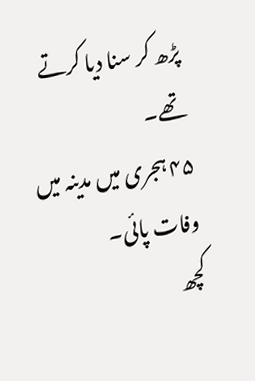پڑھ کر سنا دیا کرتے تھے۔
۴۵ ہجری میں مدینہ میں وفات پائی۔
کچھ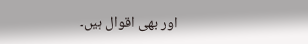اور بھی اقوال ہیں۔